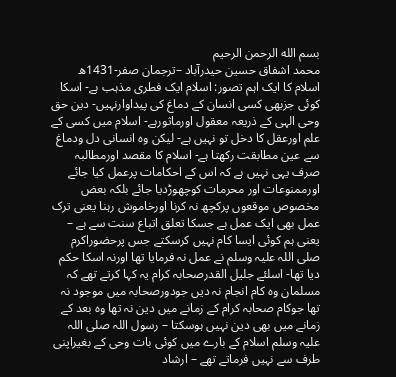بسم الله الرحمن الرحيم
محمد اشفاق حسین حیدرآباد –ترجمان صفر-1431ھ
اسلام کا ایک اہم تصور: اسلام ایک فطری مذہب ہے- اسکا کوئی جزبھی کسی انسان کے دماغ کی پیداوارنہیں- دین حق وحى الہى کے ذریعہ معقول اورماثورہے- اسلام میں کسی کے علم اورعقل کا دخل تو نہیں ہے- لیکن وہ انسانی دل ودماغ سے عین مطابقت رکھتا ہے- اسلام کا مقصد اورمطالبہ صرف یہی نہیں ہے کہ اس کے احکامات پرعمل کیا جائے اورممنوعات اور محرمات کوچھوڑدیا جائے بلکہ بعض مخصوص موقعوں پرکچھ نہ کرنا اورخاموش رہنا یعنى ترک عمل بھی ایک عمل ہے جسکا تعلق اتباع سنت سے ہے – یعنى ہم کوئی ایسا کام نہیں کرسکتے جس پرحضوراکرم صلى اللہ علیہ وسلم نے عمل نہ فرمایا تھا اورنہ اسکا حکم دیا تھا- اسلئے جلیل القدرصحابہ کرام یہ کہا کرتے تھے کہ مسلمان وہ کام انجام نہ دیں جودورصحابہ میں موجود نہ تھا جوکام صحابہ کرام کے زمانے میں دین نہ تھا وہ بعد کے زمانے میں بھی دین نہیں ہوسکتا – رسول اللہ صلى اللہ علیہ وسلم اسلام کے بارے میں کوئی بات وحى کے بغیراپنی طرف سے نہیں فرماتے تھے – ارشاد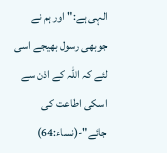الہی ہے:" اور ہم نے جوبھی رسول بھیجے اسی لئے کہ اللہ کے اذن سے اسکی اطاعت کی جائے"-(نساء:64)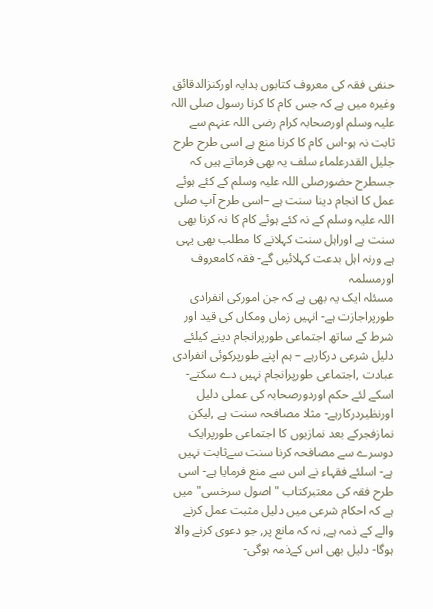حنفى فقہ کی معروف کتابوں ہدایہ اورکنزالدقائق وغیرہ میں ہے کہ جس کام کا کرنا رسول صلى اللہ علیہ وسلم اورصحابہ کرام رضی اللہ عنہم سے ثابت نہ ہو-اس کام کا کرنا منع ہے اسی طرح طرح جلیل القدرعلماء سلف یہ بھی فرماتے ہیں کہ جسطرح حضورصلى اللہ علیہ وسلم کے کئے ہوئے عمل کا انجام دینا سنت ہے –اسی طرح آپ صلى اللہ علیہ وسلم کے نہ کئے ہوئے کام کا نہ کرنا بھی سنت ہے اوراہل سنت کہلانے کا مطلب بھی یہی ہے ورنہ اہل بدعت کہلائیں گے- فقہ کامعروف اورمسلمہ
مسئلہ ایک یہ بھی ہے کہ جن امورکی انفرادی طورپراجازت ہے- انہیں زماں ومکاں کی قید اور شرط کے ساتھ اجتماعى طورپرانجام دینے کیلئے دلیل شرعى درکارہے – ہم اپنے طورپرکوئی انفرادی عبادت ,اجتماعى طورپرانجام نہیں دے سکتے- اسکے لئے حکم اوردورصحابہ کی عملى دلیل اورنظیردرکارہے- مثلا مصافحہ سنت ہے ,لیکن نمازفجرکے بعد نمازیوں کا اجتماعى طورپرایک دوسرے سے مصافحہ کرنا سنت سےثابت نہیں ہے- اسلئے فقہاء نے اس سے منع فرمایا ہے- اسی طرح فقہ کی معتبرکتاب "اصول سرخسی" میں ہے کہ احکام شرعى میں دلیل مثبت عمل کرنے والے کے ذمہ ہے, نہ کہ مانع پر, جو دعوى کرنے والا ہوگا- دلیل بھی اس کےذمہ ہوگی-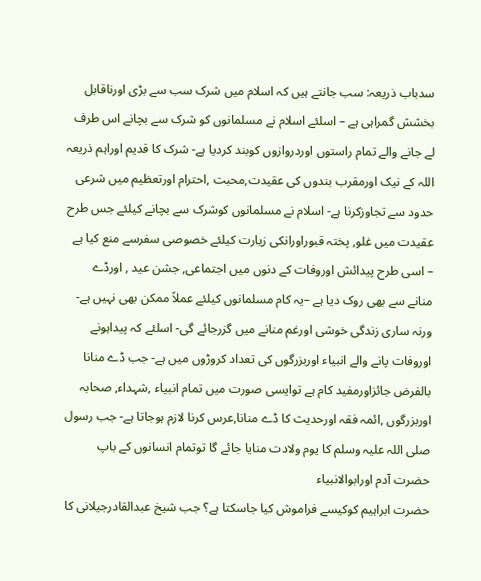سدباب ذریعہ: سب جانتے ہیں کہ اسلام میں شرک سب سے بڑی اورناقابل بخشش گمراہی ہے – اسلئے اسلام نے مسلمانوں کو شرک سے بچانے اس طرف لے جانے والے تمام راستوں اوردروازوں کوبند کردیا ہے- شرک کا قدیم اوراہم ذریعہ اللہ کے نیک اورمقرب بندوں کی عقیدت,محبت ,احترام اورتعظیم میں شرعى حدود سے تجاوزکرنا ہے- اسلام نے مسلمانوں کوشرک سے بچانے کیلئے جس طرح عقیدت میں غلو, پختہ قبوراورانکی زیارت کیلئے خصوصی سفرسے منع کیا ہے – اسی طرح پیدائش اوروفات کے دنوں میں اجتماعى, جشن عید , اورڈے منانے سے بھی روک دیا ہے –یہ کام مسلمانوں کیلئے عملاً ممکن بھی نہیں ہے- ورنہ ساری زندگی خوشی اورغم منانے میں گزرجائے گی- اسلئے کہ پیداہونے اوروفات پانے والے انبیاء اوربزرگوں کی تعداد کروڑوں میں ہے- جب ڈے منانا بالفرض جائزاورمفید کام ہے توایسی صورت میں تمام انبیاء ,شہداء, صحابہ اوربزرگوں ,ائمہ فقہ اورحدیث کا ڈے منانا,عرس کرنا لازم ہوجاتا ہے- جب رسول صلى اللہ علیہ وسلم کا یوم ولادت منایا جائے گا توتمام انسانوں کے باپ حضرت آدم اورابوالانبیاء
حضرت ابراہیم کوکیسے فراموش کیا جاسکتا ہے؟ جب شیخ عبدالقادرجیلانی کا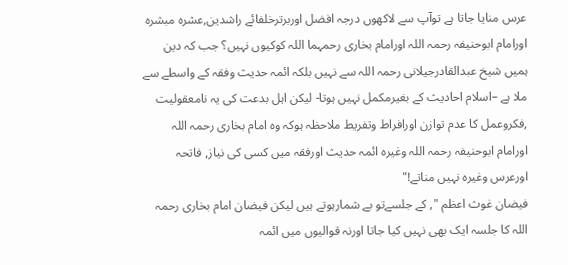عرس منایا جاتا ہے توآپ سے لاکھوں درجہ افضل اوربرترخلفائے راشدین,عشرہ مبشرہ اورامام ابوحنیفہ رحمہ اللہ اورامام بخاری رحمہما اللہ کوکیوں نہیں؟ جب کہ دین ہمیں شیخ عبدالقادرجیلانی رحمہ اللہ سے نہیں بلکہ ائمہ حدیث وفقہ کے واسطے سے ملا ہے –اسلام احادیث کے بغیرمکمل نہیں ہوتا- لیکن اہل بدعت کی یہ نامعقولیت ,فکروعمل کا عدم توازن اورافراط وتفریط ملاحظہ ہوکہ وہ امام بخاری رحمہ اللہ اورامام ابوحنیفہ رحمہ اللہ وغیرہ ائمہ حدیث اورفقہ میں کسی کی نیاز, فاتحہ اورعرس وغیرہ نہیں مناتے!"
فیضان غوث اعظم ", کے جلسےتو بے شمارہوتے ہیں لیکن فیضان امام بخاری رحمہ اللہ کا جلسہ ایک بھی نہیں کیا جاتا اورنہ قوالیوں میں ائمہ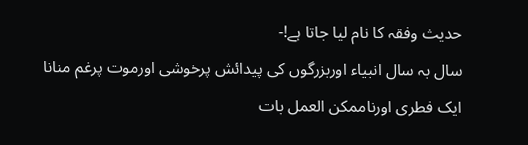حدیث وفقہ کا نام لیا جاتا ہے!-
سال بہ سال انبیاء اوربزرگوں کی پیدائش پرخوشی اورموت پرغم منانا ایک فطری اورناممکن العمل بات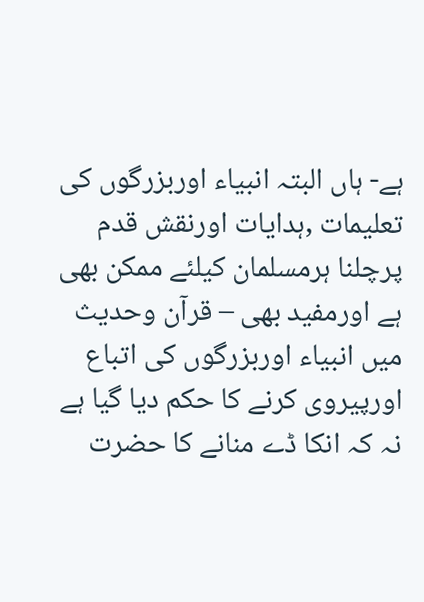ہے- ہاں البتہ انبیاء اوربزرگوں کی تعلیمات ,ہدایات اورنقش قدم پرچلنا ہرمسلمان کیلئے ممکن بھی ہے اورمفید بھی – قرآن وحدیث میں انبیاء اوربزرگوں کی اتباع اورپیروی کرنے کا حکم دیا گیا ہے نہ کہ انکا ڈے منانے کا حضرت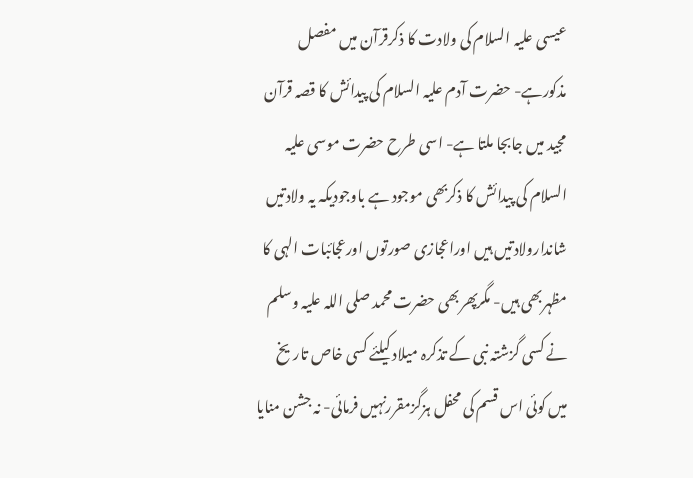عیسى علیہ السلام کی ولادت کا ذکرقرآن میں مفصل مذکورہے- حضرت آدم علیہ السلام کی پیدائش کا قصہ قرآن مجید میں جابجا ملتا ہے- اسی طرح حضرت موسی علیہ السلام کی پیدائش کا ذکربھی موجود ہے باوجودیکہ یہ ولادتیں شاندارولادتیں ہیں اوراعجازی صورتوں اورعجائبات الہى کا مظہربھی ہیں- مگرپھربھی حضرت محمد صلى اللہ علیہ وسلم نے کسی گزشتہ نبی کے تذکرہ میلاد کیلئے کسی خاص تاریخ میں کوئی اس قسم کی محفل ہزگزمقررنہیں فرمائی- نہ جشن منایا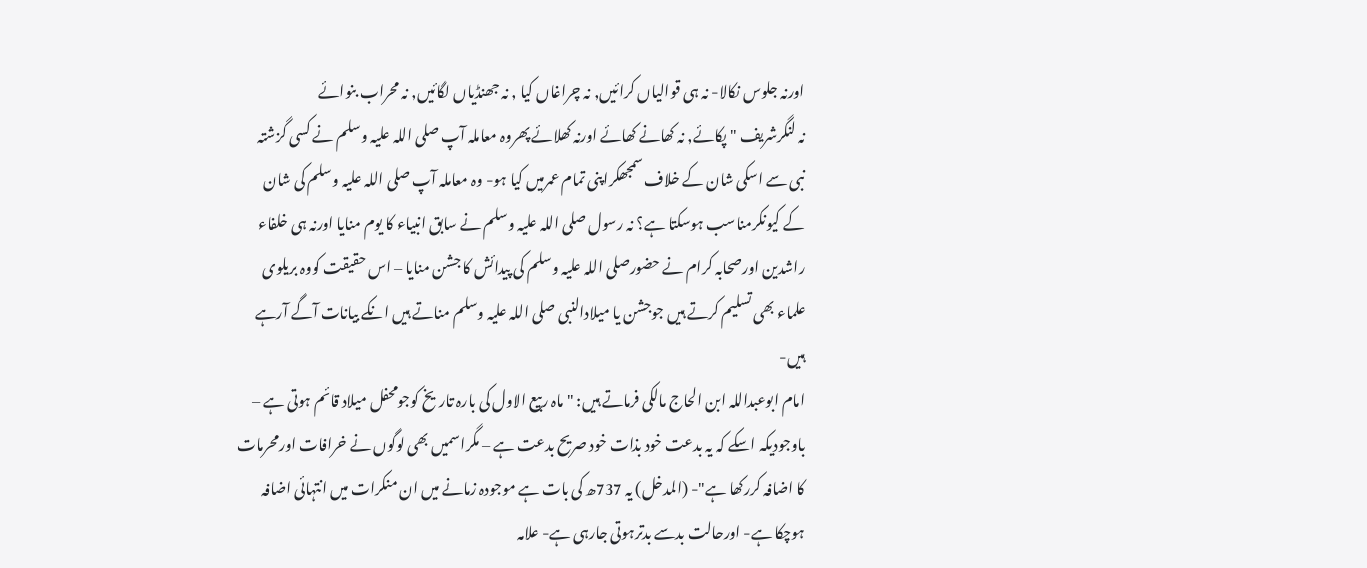اورنہ جلوس نکالا- نہ ہی قوالیاں کرائیں, نہ چراغاں کیا , نہ جھنڈیاں لگائیں, نہ محراب بنوائے
نہ لنگرشریف " پکائے, نہ کھانے کھائے اورنہ کھلائے پھروہ معاملہ آپ صلى اللہ علیہ وسلم نے کسی گزشتہ نبی سے اسکی شان کے خلاف سمجھکراپنی تمام عمرمیں کیا ہو- وہ معاملہ آپ صلى اللہ علیہ وسلم کی شان کے کیونکرمناسب ہوسکتا ہے؟ نہ رسول صلى اللہ علیہ وسلم نے سابق انبیاء کا یوم منایا اورنہ ہی خلفاء راشدین اورصحابہ کرام نے حضورصلى اللہ علیہ وسلم کی پیدائش کا جشن منایا – اس حقیقت کووہ بریلوی علماء بھی تسلیم کرتے ہیں جوجشن یا میلادالنبی صلى اللہ علیہ وسلم مناتے ہیں انکے بیانات آگے آرہے ہیں-
امام ابوعبداللہ ابن الحاج مالکی فرماتے ہیں: "ماہ ربیع الاول کی بارہ تاریخ کوجومحفل میلاد قائم ہوتی ہے – باوجودیکہ اسکے کہ یہ بدعت خود بذات خود صریح بدعت ہے – مگراسمیں بھی لوگوں نے خرافات اورمحرمات کا اضافہ کررکھا ہے"- (المدخل) یہ 737ھ کی بات ہے موجودہ زمانے میں ان منکرات میں انتہائی اضافہ ہوچکا ہے- اورحالت بدسے بدترہوتی جارہی ہے- علامہ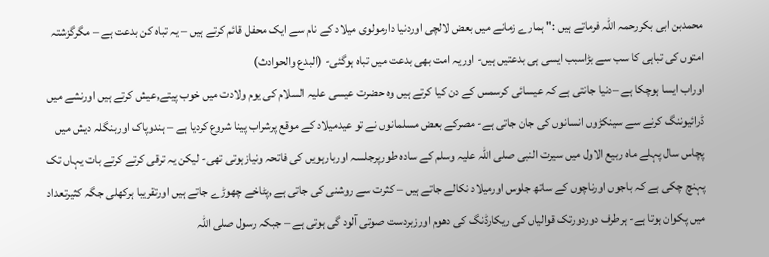محمدبن ابی بکررحمہ اللہ فرماتے ہیں :" ہمارے زمانے میں بعض لالچی اوردنیا دارمولوی میلاد کے نام سے ایک محفل قائم کرتے ہیں – یہ تباہ کن بدعت ہے – مگرگزشتہ امتوں کی تباہی کا سب سے بڑاسبب ایسی ہی بدعتیں ہیں- اوریہ امت بھی بدعت میں تباہ ہوگئی- (البدع والحوادث)
اوراب ایسا ہوچکا ہے –دنیا جانتی ہے کہ عیسائی کرسمس کے دن کیا کرتے ہیں وہ حضرت عیسى علیہ السلام کی یوم ولادت میں خوب پیتے,عیش کرتے ہیں اورنشے میں ڈرائیوننگ کرنے سے سینکڑوں انسانوں کی جان جاتی ہے- مصرکے بعض مسلمانوں نے تو عیدمیلاد کے موقع پرشراب پینا شروع کردیا ہے – ہندوپاک اوربنگلہ دیش میں پچاس سال پہلے ماہ ربیع الاول میں سیرت النبی صلى اللہ علیہ وسلم کے سادہ طورپرجلسہ اوربارہویں کی فاتحہ ونیازہوتی تھی- لیکن یہ ترقی کرتے کرتے بات یہاں تک پہنچ چکی ہے کہ باجوں اورناچوں کے ساتھ جلوس اورمیلاد نکالے جاتے ہیں – کثرت سے روشنی کی جاتی ہے ,پٹاخے چھوڑے جاتے ہیں اورتقریبا ہرکھلی جگہ کثیرتعداد میں پکوان ہوتا ہے- ہرطرف دوردورتک قوالیاں کی ریکارڈنگ کی دھوم اورزبردست صوتی آلود گی ہوتی ہے – جبکہ رسول صلى اللہ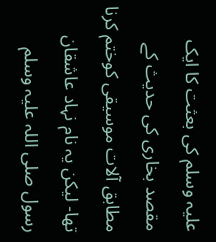علیہ وسلم کی بعثت کا ایک مقصد بخاری کی حدیث کے مطابق آلات موسیقی کوختم کرنا تھا- لیکن یہ نام نہاد عاشقان رسول صلى اللہ علیہ وسلم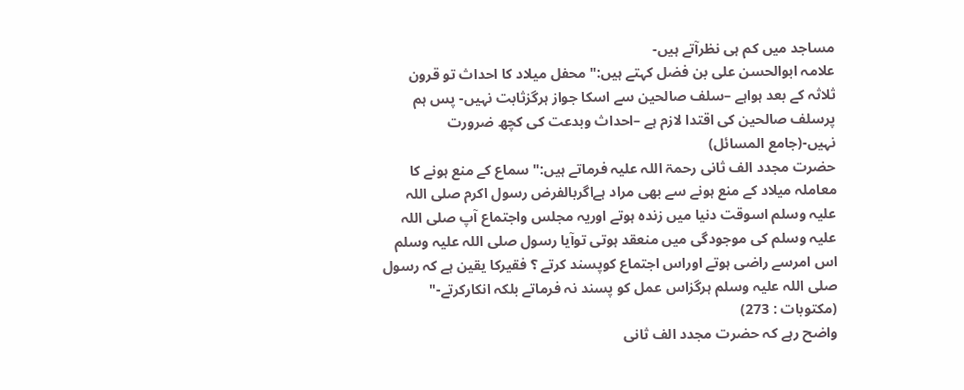مساجد میں کم ہی نظرآتے ہیں-
علامہ ابوالحسن على بن فضل کہتے ہیں:" محفل میلاد کا احداث تو قرون ثلاثہ کے بعد ہواہے –سلف صالحین سے اسکا جواز ہرگزثابت نہیں- پس ہم پرسلف صالحین کی اقتدا لازم ہے –احداث وبدعت کی کچھ ضرورت نہیں-(جامع المسائل)
حضرت مجدد الف ثانی رحمۃ اللہ علیہ فرماتے ہیں:" سماع کے منع ہونے کا معاملہ میلاد کے منع ہونے سے بھی مراد ہےاگربالفرض رسول اکرم صلى اللہ علیہ وسلم اسوقت دنیا میں زندہ ہوتے اوریہ مجلس واجتماع آپ صلى اللہ علیہ وسلم کی موجودگی میں منعقد ہوتی توآیا رسول صلى اللہ علیہ وسلم اس امرسے راضی ہوتے اوراس اجتماع کوپسند کرتے ؟ فقیرکا یقین ہے کہ رسول صلى اللہ علیہ وسلم ہرگزاس عمل کو پسند نہ فرماتے بلکہ انکارکرتے-" (مکتوبات : 273)
واضح رہے کہ حضرت مجدد الف ثانی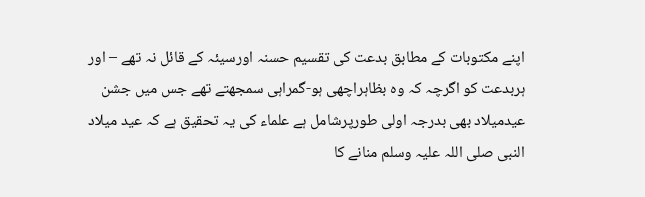اپنے مکتوبات کے مطابق بدعت کی تقسیم حسنہ اورسیئہ کے قائل نہ تھے – اور ہربدعت کو اگرچہ کہ وہ بظاہراچھی ہو-گمراہی سمجھتے تھے جس میں جشن عیدمیلاد بھی بدرجہ اولى طورپرشامل ہے علماء کی یہ تحقیق ہے کہ عید میلاد النبی صلى اللہ علیہ وسلم منانے کا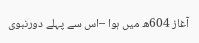آغاز 604ھ میں ہوا –اس سے پہلے دورنبوی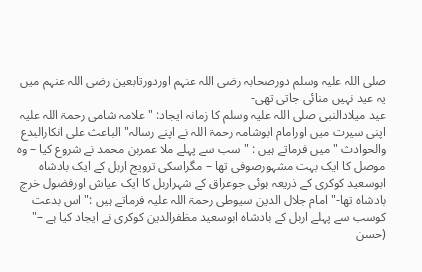صلى اللہ علیہ وسلم دورصحابہ رضی اللہ عنہم اوردورتابعین رضی اللہ عنہم میں یہ عید نہیں منائی جاتی تھی-
عید میلادالنبی صلى اللہ علیہ وسلم کا زمانہ ایجاد: " علامہ شامی رحمۃ اللہ علیہ اپنی سیرت میں اورامام ابوشامہ رحمۃ اللہ نے اپنے رسالہ" الباعث على انکارالبدع والحوادث " میں فرماتے ہیں : " سب سے پہلے ملا عمربن محمد نے شروع کیا – وہ موصل کا ایک بہت مشہورصوفی تھا – مگراسکی ترویج اربل کے ایک بادشاہ ابوسعید کوکری کے ذریعہ ہوئی جوعراق کے شہراربل کا ایک عیاش اورفضول خرچ بادشاہ تھا-" امام جلال الدین سیوطی رحمۃ اللہ علیہ فرماتے ہیں :"اس بدعت کوسب سے پہلے اربل کے بادشاہ ابوسعید مظفرالدین کوکری نے ایجاد کیا ہے –" (حسن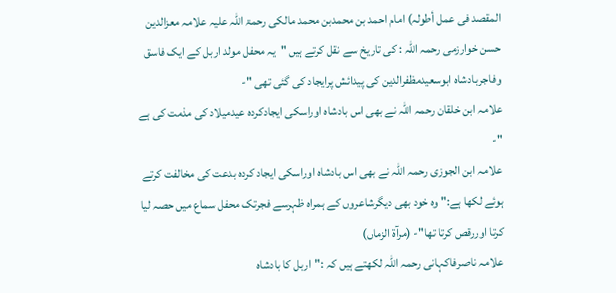المقصد فی عمل أطولہ) امام احمد بن محمدبن محمد مالکی رحمۃ اللہ علیہ علامہ معزالدین حسن خوارزمی رحمہ اللہ : کی تاریخ سے نقل کرتے ہیں "یہ محفل مولد اربل کے ایک فاسق وفاجربادشاہ ابوسعیدمظفرالدین کی پیدائش پرایجاد کی گئی تھی "-
علامہ ابن خلقان رحمہ اللہ نے بھی اس بادشاہ اوراسکی ایجادکردہ عیدمیلاد کی مذمت کی ہے "-
علامہ ابن الجوزی رحمہ اللہ نے بھی اس بادشاہ اوراسکی ایجاد کردہ بدعت کی مخالفت کرتے ہوئے لکھا ہے:" وہ خود بھی دیگرشاعروں کے ہمراہ ظہرسے فجرتک محفل سماع میں حصہ لیا کرتا اوررقص کرتا تھا"- (مرآۃ الزماں)
علامہ ناصرفاکہانی رحمہ اللہ لکھتے ہیں کہ :"اربل کا بادشاہ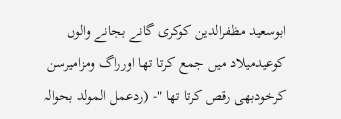ابوسعید مظفرالدین کوکری گانے بجانے والوں کوعیدمیلاد میں جمع کرتا تھا اورراگ ومزامیرسن کرخودبھی رقص کرتا تھا "- (ردعمل المولد بحوالہ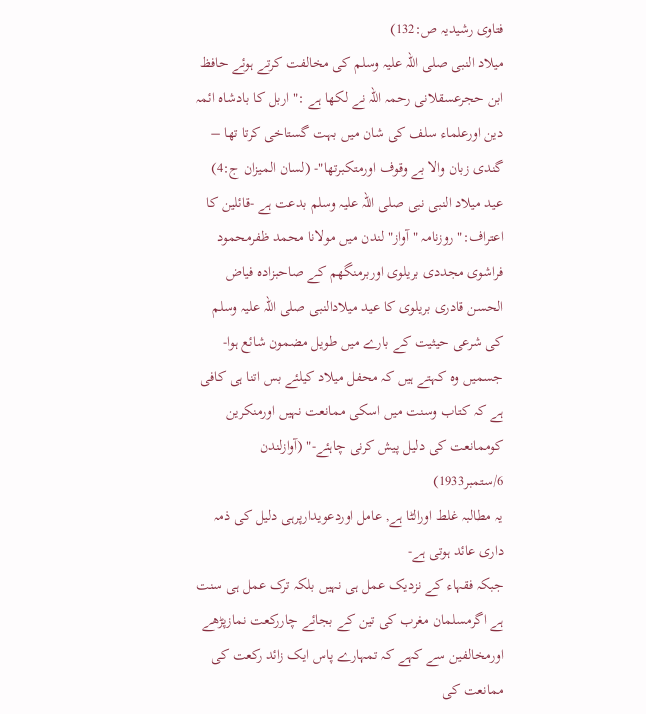فتاوی رشیدیہ ص:132)
میلاد النبی صلى اللہ علیہ وسلم کی مخالفت کرتے ہوئے حافظ ابن حجرعسقلانی رحمہ اللہ نے لکھا ہے :" اربل کا بادشاہ ائمہ دین اورعلماء سلف کی شان میں بہت گستاخی کرتا تھا – گندی زبان والا بے وقوف اورمتکبرتھا"- (لسان المیزان ج:4)
عید میلاد النبی نبی صلى اللہ علیہ وسلم بدعت ہے -قائلین کا اعتراف:" روزنامہ "آواز" لندن میں مولانا محمد ظفرمحمود فراشوی مجددی بریلوی اوربرمنگھم کے صاحبزادہ فیاض الحسن قادری بریلوی کا عید میلادالنبی صلى اللہ علیہ وسلم کی شرعى حیثیت کے بارے میں طویل مضمون شائع ہوا- جسمیں وہ کہتے ہیں کہ محفل میلاد کیلئے بس اتنا ہی کافی ہے کہ کتاب وسنت میں اسکی ممانعت نہیں اورمنکرین کوممانعت کی دلیل پیش کرنی چاہئے-" (آوازلندن 6/ستمبر1933)
یہ مطالبہ غلط اورالٹا ہے, عامل اوردعویدارپرہی دلیل کی ذمہ داری عائد ہوتی ہے-
جبکہ فقہاء کے نزدیک عمل ہی نہیں بلکہ ترک عمل ہی سنت ہے اگرمسلمان مغرب کی تین کے بجائے چاررکعت نمازپڑھے اورمخالفین سے کہے کہ تمہارے پاس ایک زائد رکعت کی ممانعت کی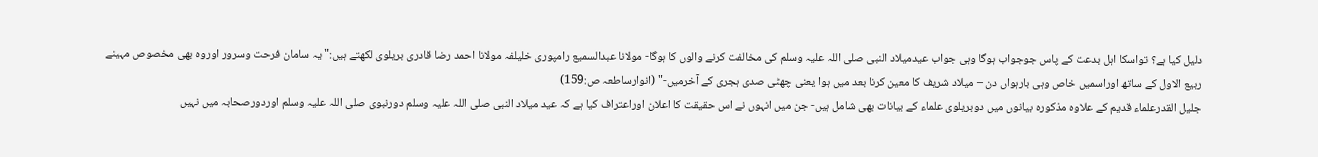دلیل کیا ہے؟ تواسکا اہل بدعت کے پاس جوجواب ہوگا وہی جواب عیدمیلاد النبی صلى اللہ علیہ وسلم کی مخالفت کرنے والوں کا ہوگا- مولانا عبدالسمیع رامپوری خلیلفہ مولانا احمد رضا قادری بریلوی لکھتے ہیں:" یہ سامان فرحت وسرور اوروہ بھی مخصوص مہینے ربیع الاول کے ساتھ اوراسمیں خاص وہی بارہواں دن – میلاد شریف کا معین کرنا بعد میں ہوا یعنی چھٹی صدی ہجری کے آخرمیں-" (انوارساطعہ ص:159)
جلیل القدرعلماء قدیم کے علاوہ مذکورہ بیانوں میں دوبریلوی علماء کے بیانات بھی شامل ہیں- جن میں انہوں نے اس حقیقت کا اعلان اوراعتراف کیا ہے کہ عید میلاد النبی صلى اللہ علیہ وسلم دورنبوی صلى اللہ علیہ وسلم اوردورصحابہ میں نہیں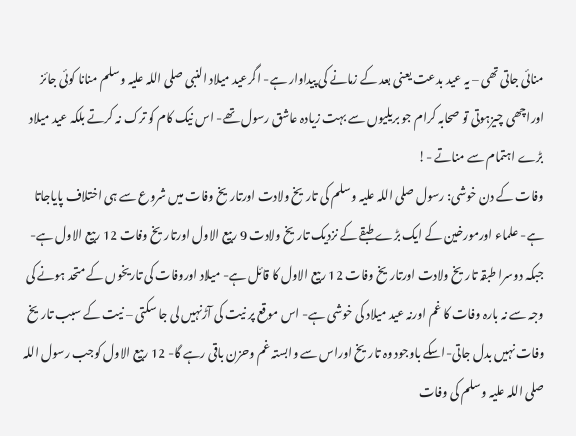منائی جاتی تھی – یہ عید بدعت یعنی بعد کے زمانے کی پیداوار ہے- اگرعید میلاد النبی صلى اللہ علیہ وسلم منانا کوئی جائز اوراچھی چیزہوتی تو صحابہ کرام جو بریلیوں سے بہت زیادہ عاشق رسول تھے- اس نیک کام کو ترک نہ کرتے بلکہ عید میلاد بڑے اہتمام سے مناتے -!
وفات کے دن خوشی: رسول صلى اللہ علیہ وسلم کی تاریخ ولادت اورتاریخ وفات میں شروع سے ہی اختلاف پایاجاتا ہے- علماء اورمورخین کے ایک بڑے طبقے کے نزدیک تاریخ ولادت 9 ربیع الاول اورتاریخ وفات 12 ربیع الاول ہے-جبکہ دوسرا طبقہ تاریخ ولادت اورتاریخ وفات 12 ربیع الاول کا قائل ہے- میلاد اوروفات کی تاریخوں کے متحد ہونے کی وجہ سے نہ بارہ وفات کا غم اورنہ عید میلاد کی خوشی ہے- اس موقع پر نیت کی آڑنہیں لی جا سکتی – نیت کے سبب تاریخ وفات نہیں بدل جاتی-اسکے باوجود وہ تاریخ اوراس سے وابستہ غم وحزن باقی رہے گا- 12 ربیع الاول کوجب رسول اللہ صلى اللہ علیہ وسلم کی وفات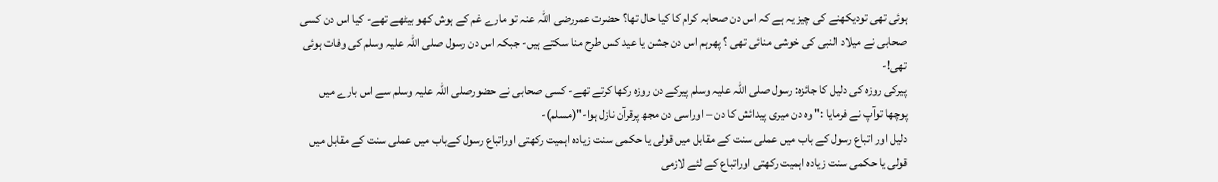ہوئی تھی تودیکھنے کی چیز یہ ہے کہ اس دن صحابہ کرام کا کیا حال تھا؟ حضرت عمررضی اللہ عنہ تو مارے غم کے ہوش کھو بیٹھے تھے- کیا اس دن کسی صحابی نے میلاد النبی کی خوشی منائی تھی ؟ پھرہم اس دن جشن یا عید کس طرح منا سکتے ہیں- جبکہ اس دن رسول صلى اللہ علیہ وسلم کی وفات ہوئی تھی!-
پیرکی روزہ کی دلیل کا جائزہ: رسول صلى اللہ علیہ وسلم پیرکے دن روزہ رکھا کرتے تھے- کسی صحابی نے حضورصلى اللہ علیہ وسلم سے اس بارے میں پوچھا توآپ نے فرمایا :" وہ دن میری پیدائش کا دن – اوراسی دن مجھ پرقرآن نازل ہوا-"(مسلم)-
دلیل اور اتباع رسول کے باب میں عملى سنت کے مقابل میں قولى یا حکمی سنت زیادہ اہمیت رکھتی اوراتباع رسول کےباب میں عملی سنت کے مقابل میں قولى یا حکمی سنت زیادہ اہمیت رکھتی اوراتباع کے لئے لازمی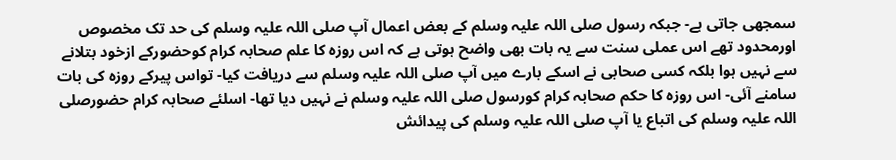سمجھی جاتی ہے- جبکہ رسول صلى اللہ علیہ وسلم کے بعض اعمال آپ صلى اللہ علیہ وسلم کی حد تک مخصوص اورمحدود تھے اس عملى سنت سے یہ بات بھی واضح ہوتی ہے کہ اس روزہ کا علم صحابہ کرام کوحضورکے ازخود بتلانے سے نہیں ہوا بلکہ کسی صحابی نے اسکے بارے میں آپ صلى اللہ علیہ وسلم سے دریافت کیا- تواس پیرکے روزہ کی بات سامنے آئی- اس روزہ کا حکم صحابہ کرام کورسول صلى اللہ علیہ وسلم نے نہیں دیا تھا- اسلئے صحابہ کرام حضورصلى اللہ علیہ وسلم کی اتباع یا آپ صلى اللہ علیہ وسلم کی پیدائش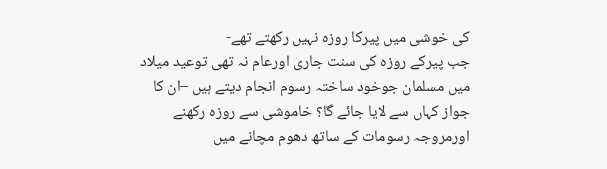کی خوشی میں پیرکا روزہ نہیں رکھتے تھے-
جب پیرکے روزہ کی سنت جاری اورعام نہ تھی توعید میلاد میں مسلمان جوخود ساختہ رسوم انجام دیتے ہیں –ان کا جواز کہاں سے لایا جائے گا؟ خاموشی سے روزہ رکھنے اورمروجہ رسومات کے ساتھ دھوم مچانے میں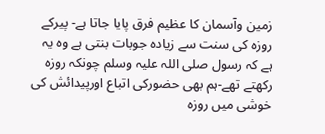زمین وآسمان کا عظیم فرق پایا جاتا ہے- پیرکے روزہ کی سنت سے زیادہ جوبات بنتی ہے وہ یہ ہے کہ رسول صلى اللہ علیہ وسلم چونکہ روزہ رکھتے تھے-ہم بھی حضورکی اتباع اورپیدائش کی خوشی میں روزہ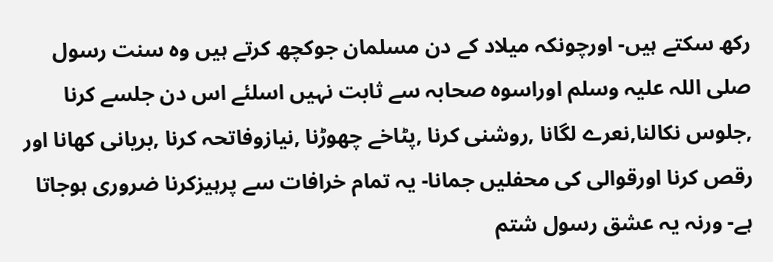رکھ سکتے ہیں- اورچونکہ میلاد کے دن مسلمان جوکچھ کرتے ہیں وہ سنت رسول صلى اللہ علیہ وسلم اوراسوہ صحابہ سے ثابت نہیں اسلئے اس دن جلسے کرنا ,جلوس نکالنا,نعرے لگانا ,روشنی کرنا ,پٹاخے چھوڑنا ,نیازوفاتحہ کرنا ,بریانی کھانا اور رقص کرنا اورقوالی کی محفلیں جمانا- یہ تمام خرافات سے پرہیزکرنا ضروری ہوجاتا ہے- ورنہ یہ عشق رسول شتم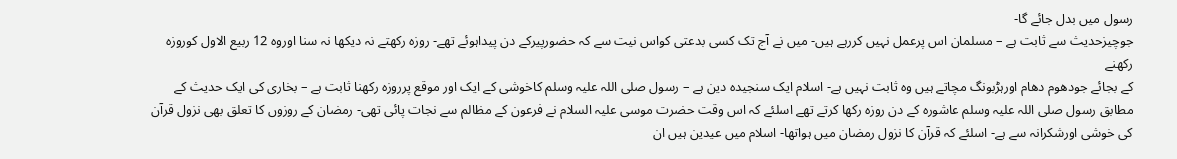رسول میں بدل جائے گا-
جوچیزحدیث سے ثابت ہے – مسلمان اس پرعمل نہیں کررہے ہیں- میں نے آج تک کسی بدعتى کواس نیت سے کہ حضورپیرکے دن پیداہوئے تھے- روزہ رکھتے نہ دیکھا نہ سنا اوروہ 12 ربیع الاول کوروزہ رکھنے
کے بجائے جودھوم دھام اورہڑبونگ مچاتے ہیں وہ ثابت نہیں ہے- اسلام ایک سنجیدہ دین ہے – رسول صلى اللہ علیہ وسلم کاخوشی کے ایک اور موقع پرروزہ رکھنا ثابت ہے – بخاری کی ایک حدیث کے مطابق رسول صلى اللہ علیہ وسلم عاشورہ کے دن روزہ رکھا کرتے تھے اسلئے کہ اس وقت حضرت موسى علیہ السلام نے فرعون کے مظالم سے نجات پائی تھی- رمضان کے روزوں کا تعلق بھی نزول قرآن کی خوشی اورشکرانہ سے ہے- اسلئے کہ قرآن کا نزول رمضان میں ہواتھا- اسلام میں عیدین ہیں ان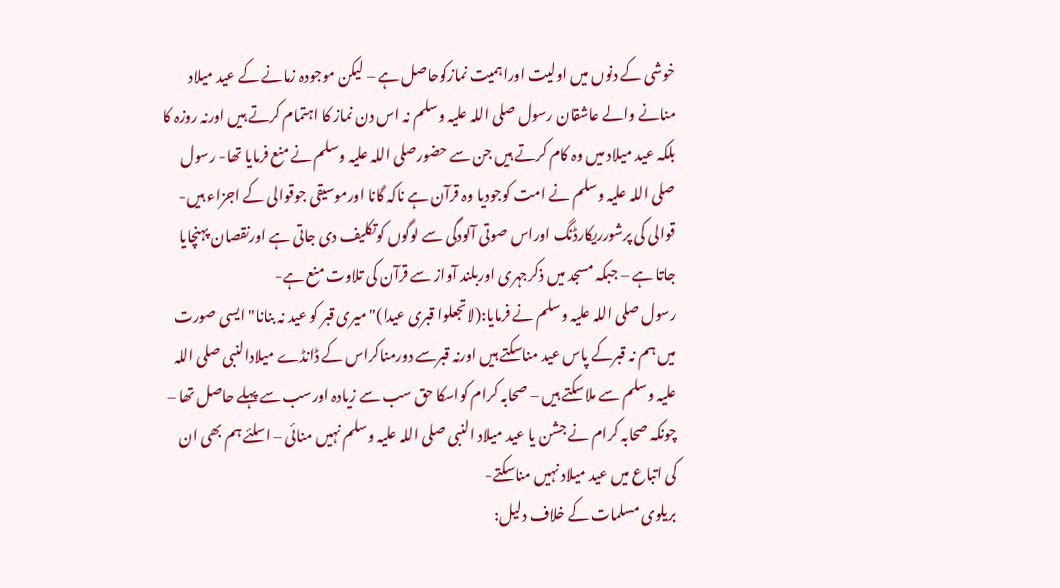خوشی کے دنوں میں اولیت اوراہمیت نمازکوحاصل ہے – لیکن موجودہ زمانے کے عید میلاد منانے والے عاشقان رسول صلى اللہ علیہ وسلم نہ اس دن نماز کا اہتمام کرتے ہیں اورنہ روزہ کا بلکہ عید میلاد میں وہ کام کرتے ہیں جن سے حضورصلى اللہ علیہ وسلم نے منع فرمایا تھا- رسول صلى اللہ علیہ وسلم نے امت کوجودیا وہ قرآن ہے ناکہ گانا اورموسیقی جوقوالی کے اجزاء ہیں- قوالى کی پرشورریکارڈنگ اوراس صوتی آلودگی سے لوگوں کوتکلیف دی جاتی ہے اورنقصان پہنچایا جاتا ہے – جبکہ مسجد میں ذکرجہری اوربلند آواز سے قرآن کی تلاوت منع ہے-
رسول صلى اللہ علیہ وسلم نے فرمایا:(لاتجعلوا قبرى عیدا)"میری قبر کو عید نہ بنانا" ایسی صورت میں ہم نہ قبرکے پاس عید مناسکتے ہیں اورنہ قبرسے دورمناکراس کے ڈانڈے میلادالنبی صلى اللہ علیہ وسلم سے ملاسکتے ہیں – صحابہ کرام کواسکا حق سب سے زیادہ اورسب سے پہلے حاصل تھا – چونکہ صحابہ کرام نے جشن یا عید میلاد النبی صلى اللہ علیہ وسلم نہیں منائی – اسلئے ہم بھی ان کی اتباع میں عید میلاد نہیں مناسکتے-
بریلوی مسلمات کے خلاف دلیل: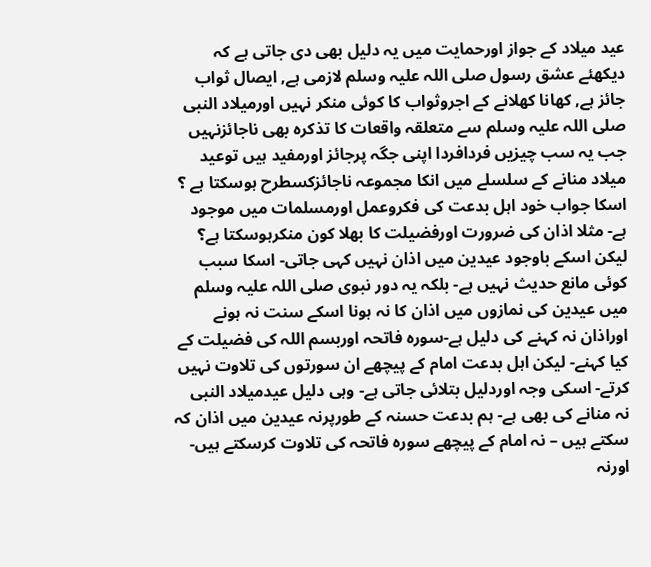عید میلاد کے جواز اورحمایت میں یہ دلیل بھی دی جاتی ہے کہ دیکھئے عشق رسول صلى اللہ علیہ وسلم لازمی ہے, ایصال ثواب جائز ہے, کھانا کھلانے کے اجروثواب کا کوئی منکر نہیں اورمیلاد النبی صلى اللہ علیہ وسلم سے متعلقہ واقعات کا تذکرہ بھی ناجائزنہیں جب یہ سب چیزیں فردافردا اپنی جگہ پرجائز اورمفید ہیں توعید میلاد منانے کے سلسلے میں انکا مجموعہ ناجائزکسطرح ہوسکتا ہے ؟ اسکا جواب خود اہل بدعت کی فکروعمل اورمسلمات میں موجود ہے- مثلا اذان کی ضرورت اورفضیلت کا بھلا کون منکرہوسکتا ہے؟ لیکن اسکے باوجود عیدین میں اذان نہیں کہی جاتی- اسکا سبب کوئی مانع حدیث نہیں ہے- بلکہ یہ دور نبوی صلى اللہ علیہ وسلم میں عیدین کی نمازوں میں اذان کا نہ ہونا اسکے سنت نہ ہونے اوراذان نہ کہنے کی دلیل ہے-سورہ فاتحہ اوربسم اللہ کی فضیلت کے کیا کہنے- لیکن اہل بدعت امام کے پیچھے ان سورتوں کی تلاوت نہیں کرتے- اسکی وجہ اوردلیل بتلائی جاتی ہے- وہی دلیل عیدمیلاد النبی نہ منانے کی بھی ہے- ہم بدعت حسنہ کے طورپرنہ عیدین میں اذان کہ سکتے ہیں – نہ امام کے پیچھے سورہ فاتحہ کی تلاوت کرسکتے ہیں- اورنہ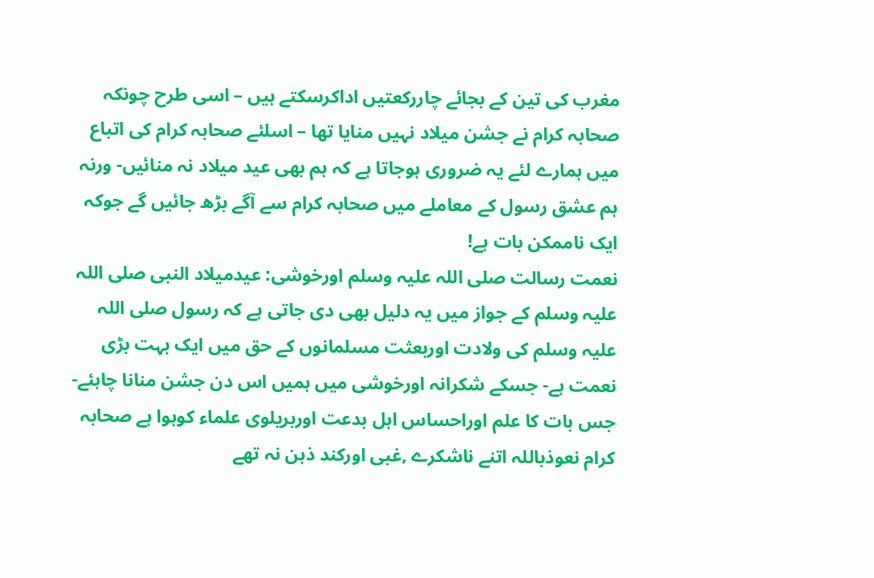مغرب کی تین کے بجائے چاررکعتیں اداکرسکتے ہیں – اسی طرح چونکہ صحابہ کرام نے جشن میلاد نہیں منایا تھا – اسلئے صحابہ کرام کی اتباع میں ہمارے لئے یہ ضروری ہوجاتا ہے کہ ہم بھی عید میلاد نہ منائیں- ورنہ ہم عشق رسول کے معاملے میں صحابہ کرام سے آگے بڑھ جائیں گے جوکہ ایک ناممکن بات ہے!
نعمت رسالت صلى اللہ علیہ وسلم اورخوشی: عیدمیلاد النبی صلى اللہ علیہ وسلم کے جواز میں یہ دلیل بھی دی جاتی ہے کہ رسول صلى اللہ علیہ وسلم کی ولادت اوربعثت مسلمانوں کے حق میں ایک بہت بڑی نعمت ہے- جسکے شکرانہ اورخوشی میں ہمیں اس دن جشن منانا چاہئے-
جس بات کا علم اوراحساس اہل بدعت اوربریلوی علماء کوہوا ہے صحابہ کرام نعوذباللہ اتنے ناشکرے ,غبی اورکند ذہن نہ تھے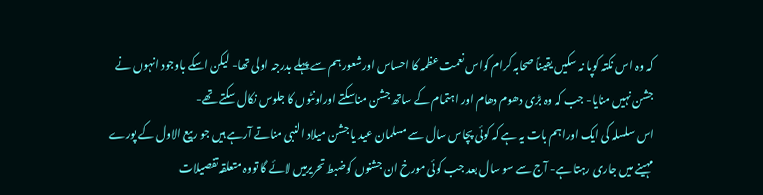کہ وہ اس نکتہ کوپا نہ سکیں یقیناً صحابہ کرام کواس نعمت عظمہ کا احساس اورشعور ہم سے پہلے بدرجہ اولى تھا- لیکن اسکے باوجود انہوں نے جشن نہیں منایا- جب کہ وہ بڑی دھوم دھام اور اہتمام کے ساتھ جشن مناسکتے اوراونٹوں کا جلوس نکال سکتے تھے-
اس سلسلہ کی ایک اوراہم بات یہ ہے کہ کوئی پچاس سال سے مسلمان عید یا جشن میلاد النبی مناتے آرہے ہیں جو ربیع الاول کے پورے مہینے میں جاری رہتا ہے- آج سے سو سال بعد جب کوئی مورخ ان جشنوں کوضبط تحریرمیں لائے گا تووہ متعلقہ تفصیلات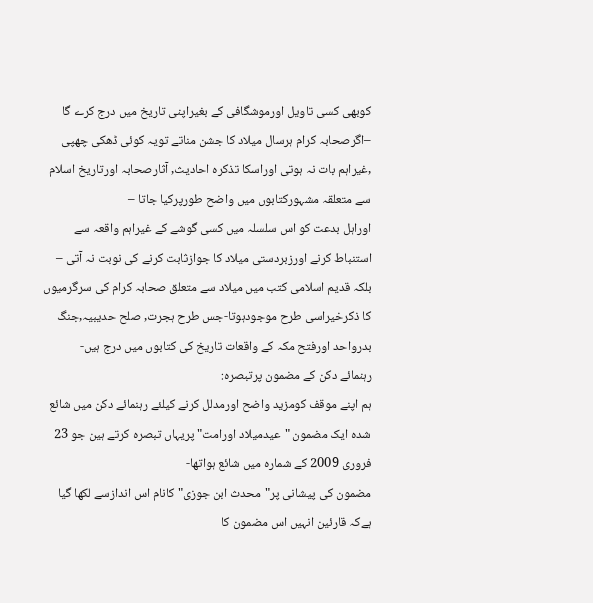کوبھی کسی تاویل اورموشگافی کے بغیراپنی تاریخ میں درج کرے گا –اگرصحابہ کرام ہرسال میلاد کا جشن مناتے تویہ کوئی ڈھکی چھپی ,غیراہم بات نہ ہوتی اوراسکا تذکرہ احادیث, آثارصحابہ اورتاریخ اسلام سے متعلقہ مشہورکتابوں میں واضح طورپرکیا جاتا –
اوراہل بدعت کو اس سلسلہ میں کسی گوشے کے غیراہم واقعہ سے استنباط کرنے اورزبردستی میلاد کا جوازثابت کرنے کی نوبت نہ آتی –
بلکہ قدیم اسلامی کتب میں میلاد سے متعلق صحابہ کرام کی سرگرمیوں کا ذکرخیراسی طرح موجودہوتا-جس طرح ہجرت, صلح حدیبیہ,جنگ بدرواحد اورفتح مکہ کے واقعات تاریخ کی کتابوں میں درج ہیں-
رہنمائے دکن کے مضمون پرتبصرہ:
ہم اپنے موقف کومزید واضح اورمدلل کرنے کیلئے رہنمائے دکن میں شائع شدہ ایک مضمون "عیدمیلاد اورامت" پریہاں تبصرہ کرتے ہین جو 23 فروری 2009 کے شمارہ میں شائع ہواتھا-
مضمون کی پیشانی پر"محدث ابن جوزی" کانام اس اندازسے لکھا گیا ہےکہ قارئین انہیں اس مضمون کا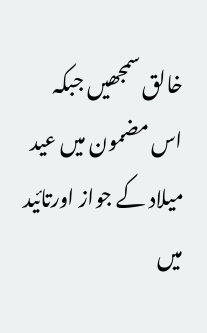خالق سمجھیں جبکہ اس مضمون میں عید میلاد کے جواز اورتائید میں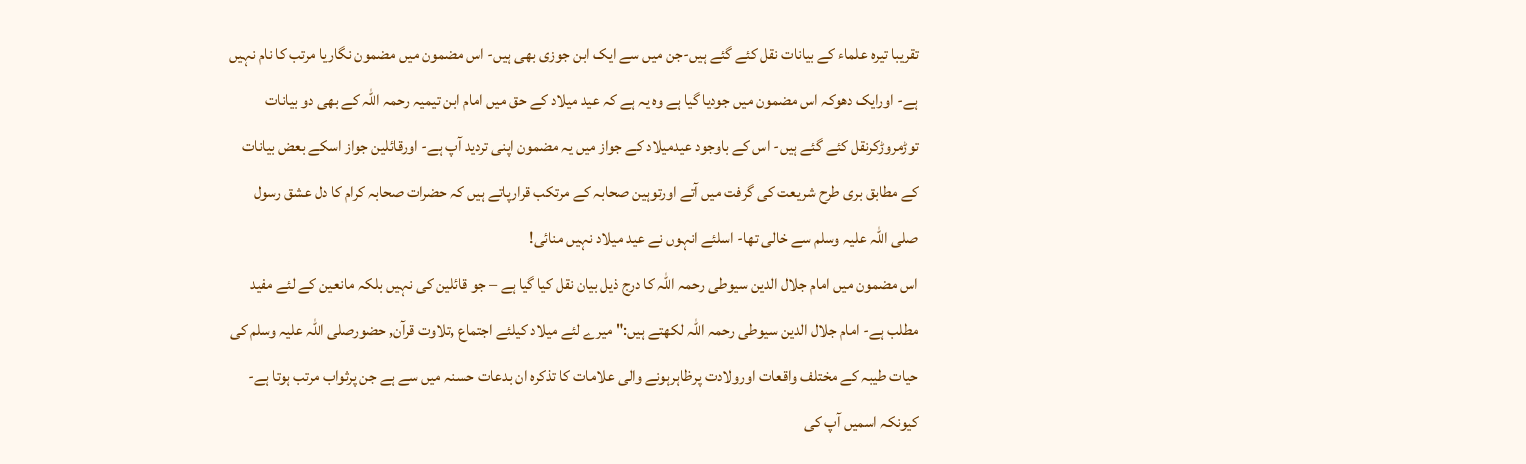تقریبا تیرہ علماء کے بیانات نقل کئے گئے ہیں-جن میں سے ایک ابن جوزی بھی ہیں- اس مضمون میں مضمون نگاریا مرتب کا نام نہیں ہے- اورایک دھوکہ اس مضمون میں جودیا گیا ہے وہ یہ ہے کہ عید میلاد کے حق میں امام ابن تیمیہ رحمہ اللہ کے بھی دو بیانات توڑمروڑکرنقل کئے گئے ہیں- اس کے باوجود عیدمیلاد کے جواز میں یہ مضمون اپنی تردید آپ ہے- اورقائلین جواز اسکے بعض بیانات کے مطابق بری طرح شریعت کی گرفت میں آتے اورتوہین صحابہ کے مرتکب قرارپاتے ہیں کہ حضرات صحابہ کرام کا دل عشق رسول صلى اللہ علیہ وسلم سے خالى تھا- اسلئے انہوں نے عید میلاد نہیں منائی!
اس مضمون میں امام جلال الدین سیوطی رحمہ اللہ کا درج ذیل بیان نقل کیا گیا ہے – جو قائلین کی نہیں بلکہ مانعین کے لئے مفید مطلب ہے- امام جلال الدین سیوطى رحمہ اللہ لکھتے ہیں:" میرے لئے میلاد کیلئے اجتماع ,تلاوت قرآن, حضورصلى اللہ علیہ وسلم کی حیات طیبہ کے مختلف واقعات اورولادت پرظاہرہونے والی علامات کا تذکرہ ان بدعات حسنہ میں سے ہے جن پرثواب مرتب ہوتا ہے- کیونکہ اسمیں آپ کی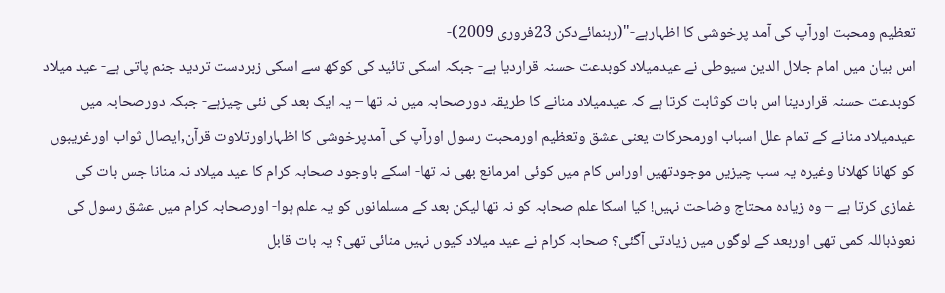تعظیم ومحبت اورآپ کی آمد پرخوشی کا اظہارہے-"(رہنمائےدکن 23فروری 2009)-
اس بیان میں امام جلال الدین سیوطی نے عیدمیلاد کوبدعت حسنہ قراردیا ہے- جبکہ اسکی تائید کی کوکھ سے اسکی زبردست تردید جنم پاتی ہے- عید میلاد کوبدعت حسنہ قراردینا اس بات کوثابت کرتا ہے کہ عیدمیلاد منانے کا طریقہ دورصحابہ میں نہ تھا – یہ ایک بعد کی نئی چیزہے- جبکہ دورصحابہ میں عیدمیلاد منانے کے تمام علل اسباب اورمحرکات یعنى عشق وتعظیم اورمحبت رسول اورآپ کی آمدپرخوشی کا اظہاراورتلاوت قرآن,ایصال ثواب اورغریبوں کو کھانا کھلانا وغیرہ یہ سب چیزیں موجودتھیں اوراس کام میں کوئی امرمانع بھی نہ تھا- اسکے باوجود صحابہ کرام کا عید میلاد نہ منانا جس بات کی غمازی کرتا ہے – وہ زیادہ محتاج وضاحت نہیں! کیا اسکا علم صحابہ کو نہ تھا لیکن بعد کے مسلمانوں کو یہ علم ہوا- اورصحابہ کرام میں عشق رسول کی نعوذباللہ کمی تھی اوربعد کے لوگوں میں زیادتی آگئی؟ صحابہ کرام نے عید میلاد کیوں نہیں منائی تھی؟ یہ بات قابل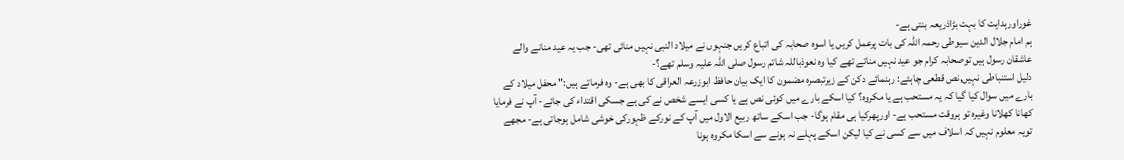غوراورہدایت کا بہت بڑاذریعہ بنتی ہے-
ہم امام جلال الدین سیوطی رحمہ اللہ کی بات پرعمل کریں یا اسوہ صحابہ کی اتباع کریں جنہوں نے میلاد النبی نہیں منائی تھی- جب یہ عید منانے والے عاشقان رسول ہیں توصحابہ کرام جو عید نہیں مناتے تھے کیا وہ نعوذباللہ شاتم رسول صلى اللہ علیہ وسلم تھے؟-
دلیل استنباطی نہیں,نص قطعى چاہئے: رہنمائے دکن کے زیرتبصرہ مضمون کا ایک بیان حافظ ابوزرعہ العراقی کا بھی ہے- وہ فرماتے ہیں:" محفل میلاد کے بارے میں سوال کیا گیا کہ یہ مستحب ہے یا مکروہ؟ کیا اسکے بارے میں کوئی نص ہے یا کسی ایسے شخص نے کی ہے جسکی اقتداء کی جائے- آپ نے فرمایا کھانا کھلانا وغیرہ تو ہروقت مستحب ہے- اورپھرکیا ہی مقام ہوگا- جب اسکے ساتھ ربیع الاول میں آپ کے نورکے ظہورکی خوشی شامل ہوجاتی ہے- مجھے تویہ معلوم نہیں کہ اسلاف میں سے کسی نے کیا لیکن اسکے پہلے نہ ہونے سے اسکا مکروہ ہونا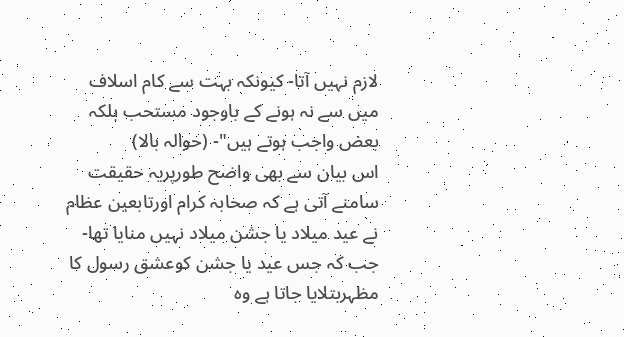لازم نہیں آتا- کیونکہ بہت سے کام اسلاف میں سے نہ ہونے کے باوجود مستحب بلکہ بعض واجب ہوتے ہیں"- (حوالہ بالا)
اس بیان سے بھی واضح طورپریہ حقیقت سامنے آتی ہے کہ صحابہ کرام اورتابعین عظام نے عید میلاد یا جشن میلاد نہیں منایا تھا- جب کہ جس عید یا جشن کوعشق رسول کا مظہربتلایا جاتا ہے وہ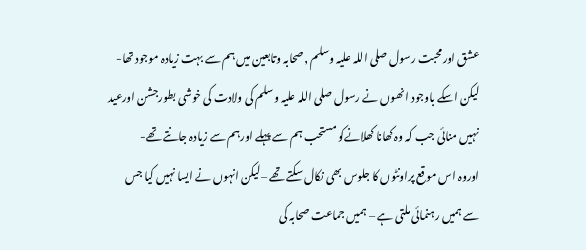عشق اورمحبت رسول صلى اللہ علیہ وسلم ,صحابہ وتابعین میں ہم سے بہت زیادہ موجود تھا- لیکن اسکے باوجود انھوں نے رسول صلى اللہ علیہ وسلم کی ولادت کی خوشی بطورجشن اورعید نہیں منائی جب کہ وہ کھانا کھلانےکو مستحب ہم سے پہلے اورہم سے زیادہ جانتے تھے-
اوروہ اس موقع پراونٹوں کا جلوس بھی نکال سکتے تھے –لیکن انہوں نے ایسا نہیں کیا جس سے ہمیں رہنمائی ملتی ہے – ہمیں جماعت صحابہ کی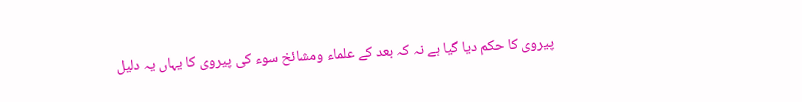پیروی کا حکم دیا گیا ہے نہ کہ بعد کے علماء ومشائخ سوء کی پیروی کا یہاں یہ دلیل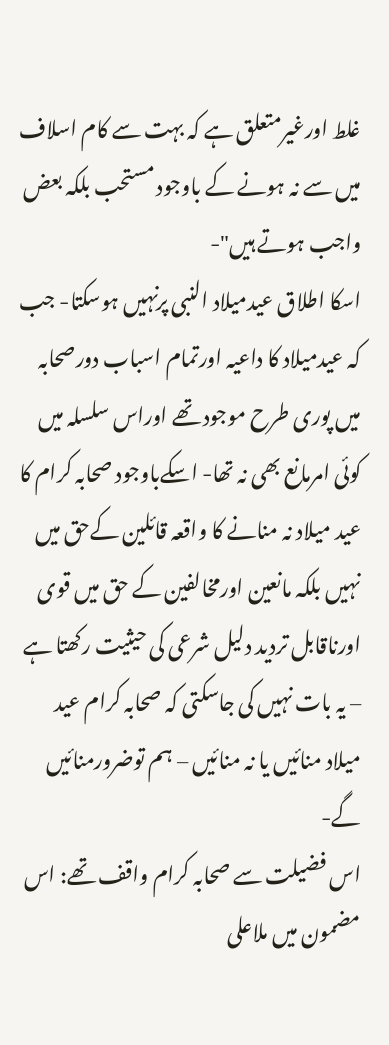غلط اورغیرمتعلق ہے کہ بہت سے کام اسلاف میں سے نہ ہونے کے باوجود مستحب بلکہ بعض واجب ہوتے ہیں"-
اسکا اطلاق عیدمیلاد النبی پرنہیں ہوسکتا- جب کہ عیدمیلاد کا داعیہ اورتمام اسباب دورصحابہ میں پوری طرح موجود تھے اوراس سلسلہ میں کوئی امرمانع بھی نہ تھا- اسکےباوجود صحابہ کرام کا عید میلاد نہ منانے کا واقعہ قائلین کےحق میں نہیں بلکہ مانعین اورمخالفین کے حق میں قوی اورناقابل تردید دلیل شرعی کی حیثیت رکھتا ہے – یہ بات نہیں کی جاسکتی کہ صحابہ کرام عید میلاد منائیں یا نہ منائیں – ہم توضرورمنائیں گے-
اس فضیلت سے صحابہ کرام واقف تھے: اس مضمون میں ملاعلى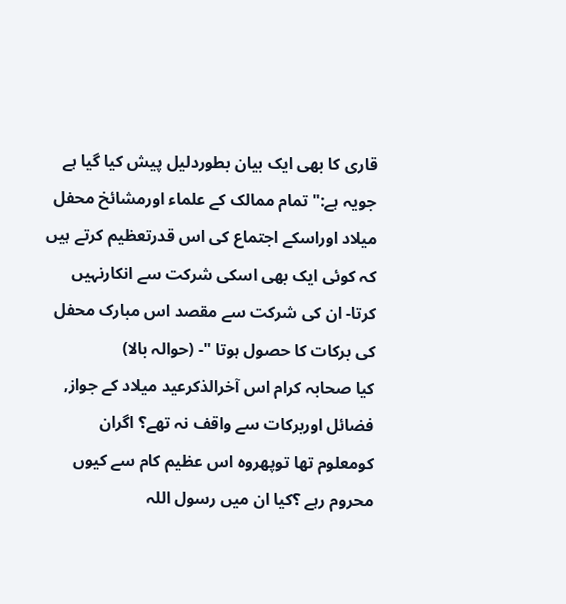قاری کا بھی ایک بیان بطوردلیل پیش کیا گیا ہے جویہ ہے:" تمام ممالک کے علماء اورمشائخ محفل میلاد اوراسکے اجتماع کی اس قدرتعظیم کرتے ہیں کہ کوئی ایک بھی اسکی شرکت سے انکارنہیں کرتا- ان کی شرکت سے مقصد اس مبارک محفل کی برکات کا حصول ہوتا "- (حوالہ بالا)
کیا صحابہ کرام اس آخرالذکرعید میلاد کے جواز, فضائل اوربرکات سے واقف نہ تھے؟ اگران کومعلوم تھا توپھروہ اس عظیم کام سے کیوں محروم رہے ؟کیا ان میں رسول اللہ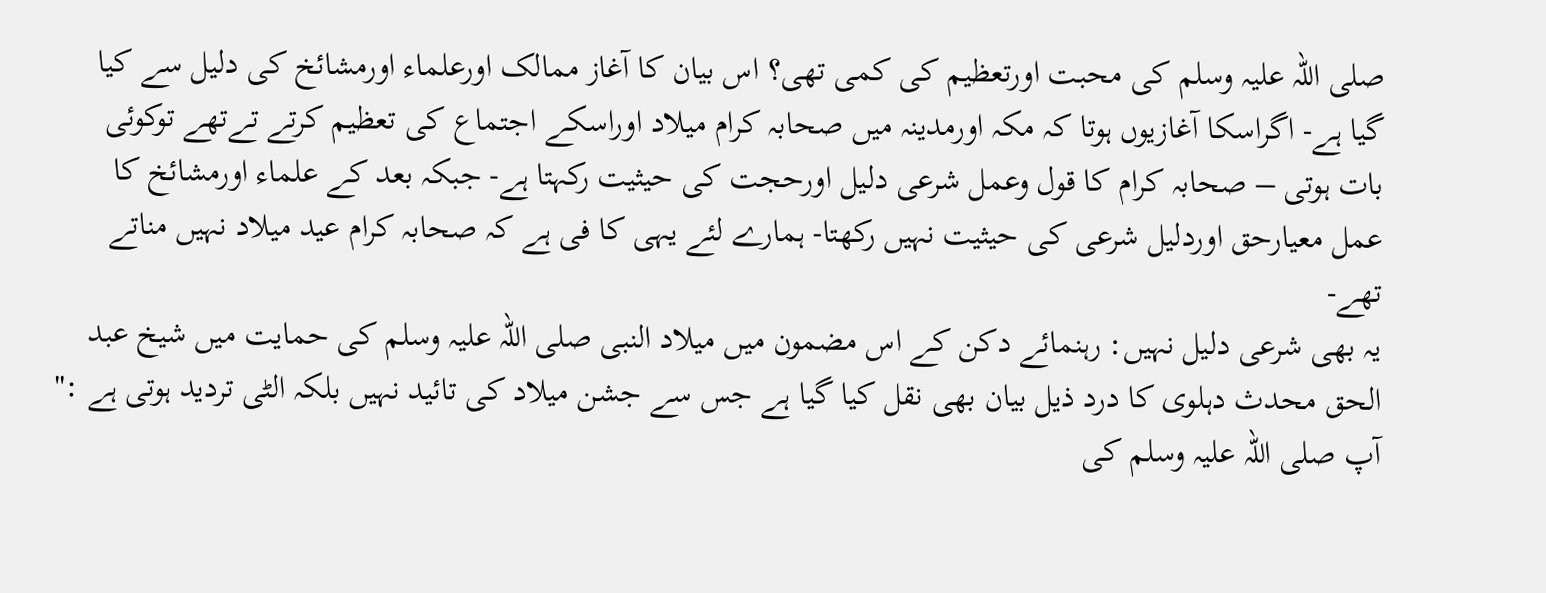صلى اللہ علیہ وسلم کی محبت اورتعظیم کی کمی تھی؟ اس بیان کا آغاز ممالک اورعلماء اورمشائخ کی دلیل سے کیا گیا ہے- اگراسکا آغازیوں ہوتا کہ مکہ اورمدینہ میں صحابہ کرام میلاد اوراسکے اجتماع کی تعظیم کرتے تےتھے توکوئی بات ہوتی – صحابہ کرام کا قول وعمل شرعی دلیل اورحجت کی حیثیت رکہتا ہے- جبکہ بعد کے علماء اورمشائخ کا عمل معیارحق اوردلیل شرعی کی حیثیت نہیں رکھتا- ہمارے لئے یہی کا فی ہے کہ صحابہ کرام عید میلاد نہیں مناتے تھے-
یہ بھی شرعی دلیل نہیں: رہنمائے دکن کے اس مضمون میں میلاد النبی صلى اللہ علیہ وسلم کی حمایت میں شیخ عبد الحق محدث دہلوی کا درد ذیل بیان بھی نقل کیا گیا ہے جس سے جشن میلاد کی تائید نہیں بلکہ الٹی تردید ہوتی ہے :" آپ صلى اللہ علیہ وسلم کی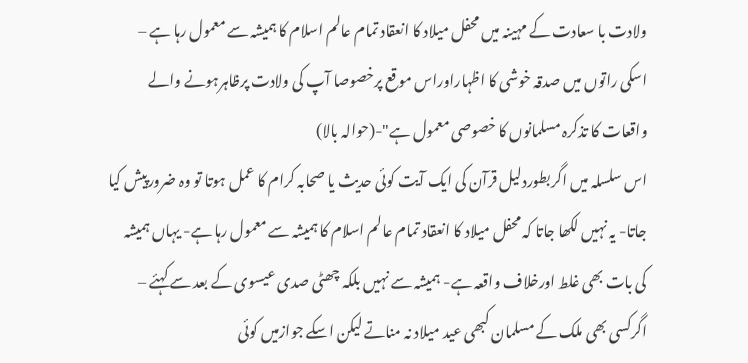ولادت با سعادت کے مہینہ میں محفل میلاد کا انعقاد تمام عالم اسلام کا ہمیشہ سے معمول رہا ہے – اسکی راتوں میں صدقہ خوشی کا اظہاراوراس موقع پرخصوصا آپ کی ولادت پرظاہرہونے والے واقعات کا تذکرہ مسلمانوں کا خصوصی معمول ہے"-(حوالہ بالا)
اس سلسلہ میں اگربطوردلیل قرآن کی ایک آیت کوئی حدیث یا صحابہ کرام کا عمل ہوتا تو وہ ضرورپیش کیا جاتا- یہ نہیں لکھا جاتا کہ محفل میلاد کا انعقاد تمام عالم اسلام کا ہمیشہ سے معمول رہا ہے- یہاں ہمیشہ کی بات بھی غلط اورخلاف واقعہ ہے- ہمیشہ سے نہیں بلکہ چھٹی صدی عیسوی کے بعد سے کہئے – اگرکسی بھی ملک کے مسلمان کبھی عید میلاد نہ مناتے لیکن اسکے جوازمیں کوئی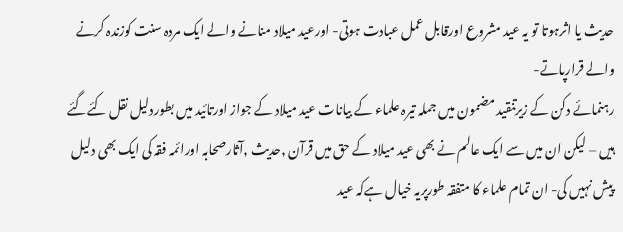حدیث یا اثرہوتا تو یہ عید مشروع اورقابل عمل عبادت ہوتی- اورعید میلاد منانے والے ایک مردہ سنت کوزندہ کرنے والے قرارپاتے-
رہنمائے دکن کے زیرتنقید مضمون میں جملہ تیرہ علماء کے بیانات عید میلاد کے جواز اورتائید میں بطوردلیل نقل کئےگئے ہیں – لیکن ان میں سے ایک عالم نے بھی عید میلاد کے حق میں قرآن ,حدیث ,آثارصحابہ اورائمہ فقہ کی ایک بھی دلیل پیش نہیں کی- ان تمام علماء کا متفقہ طورپریہ خیال ہےکہ عید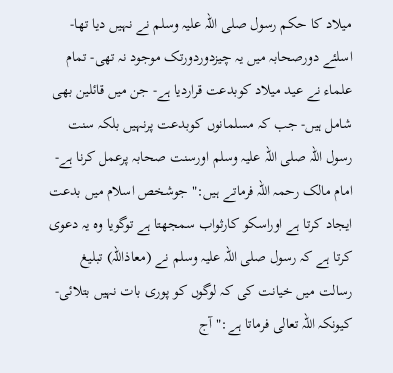میلاد کا حکم رسول صلى اللہ علیہ وسلم نے نہیں دیا تھا- اسلئے دورصحابہ میں یہ چیزدوردورتک موجود نہ تھی- تمام علماء نے عید میلاد کوبدعت قراردیا ہے- جن میں قائلین بھی شامل ہیں- جب کہ مسلمانوں کوبدعت پرنہیں بلکہ سنت رسول اللہ صلى اللہ علیہ وسلم اورسنت صحابہ پرعمل کرنا ہے-
امام مالک رحمہ اللہ فرماتے ہیں:" جوشخص اسلام میں بدعت ایجاد کرتا ہے اوراسکو کارثواب سمجھتا ہے توگویا وہ یہ دعوى کرتا ہے کہ رسول صلى اللہ علیہ وسلم نے (معاذاللہ) تبلیغ رسالت میں خیانت کی کہ لوگوں کو پوری بات نہیں بتلائی- کیونکہ اللہ تعالى فرماتا ہے:" آج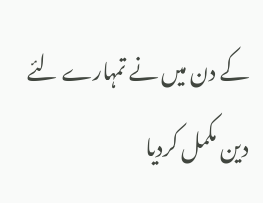کے دن میں نے تمہارے لئے دین مکمل کردیا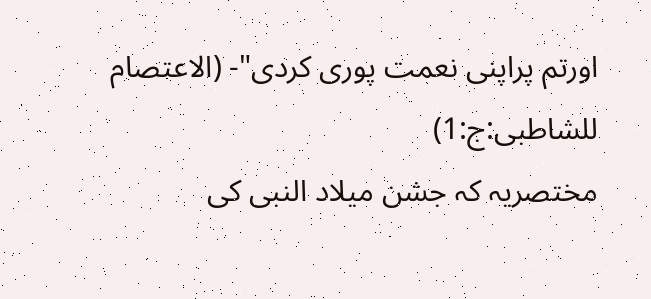اورتم پراپنی نعمت پوری کردی"- (الاعتصام للشاطبی:ج:1)
مختصریہ کہ جشن میلاد النبی کی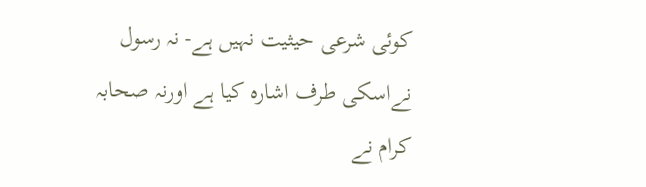کوئی شرعى حیثیت نہیں ہے- نہ رسول نےاسکی طرف اشارہ کیا ہے اورنہ صحابہ کرام نے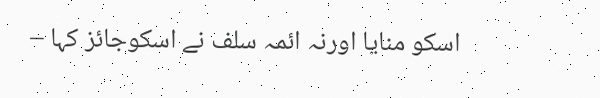اسکو منایا اورنہ ائمہ سلف نے اسکوجائز کہا –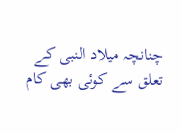چنانچہ میلاد النبی کے تعلق سے کوئی بھی کام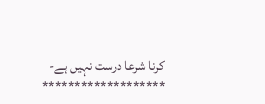کرنا شرعا درست نہیں ہے-
*******************